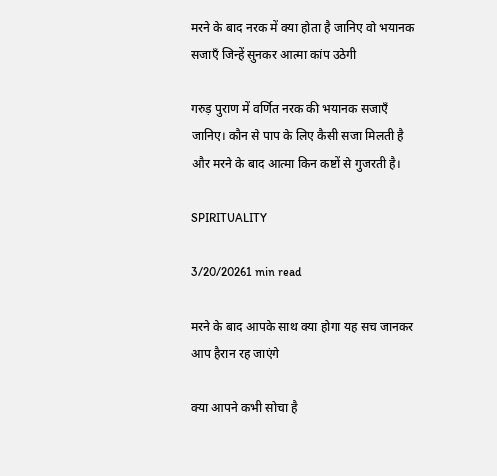मरने के बाद नरक में क्या होता है जानिए वो भयानक सजाएँ जिन्हें सुनकर आत्मा कांप उठेगी

गरुड़ पुराण में वर्णित नरक की भयानक सजाएँ जानिए। कौन से पाप के लिए कैसी सजा मिलती है और मरने के बाद आत्मा किन कष्टों से गुजरती है।

SPIRITUALITY

3/20/20261 min read

मरने के बाद आपके साथ क्या होगा यह सच जानकर आप हैरान रह जाएंगे

क्या आपने कभी सोचा है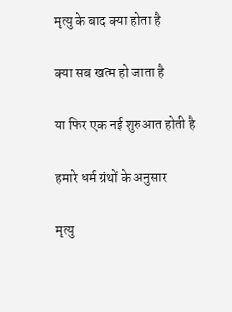मृत्यु के बाद क्या होता है

क्या सब खत्म हो जाता है

या फिर एक नई शुरुआत होती है

हमारे धर्म ग्रंथों के अनुसार

मृत्यु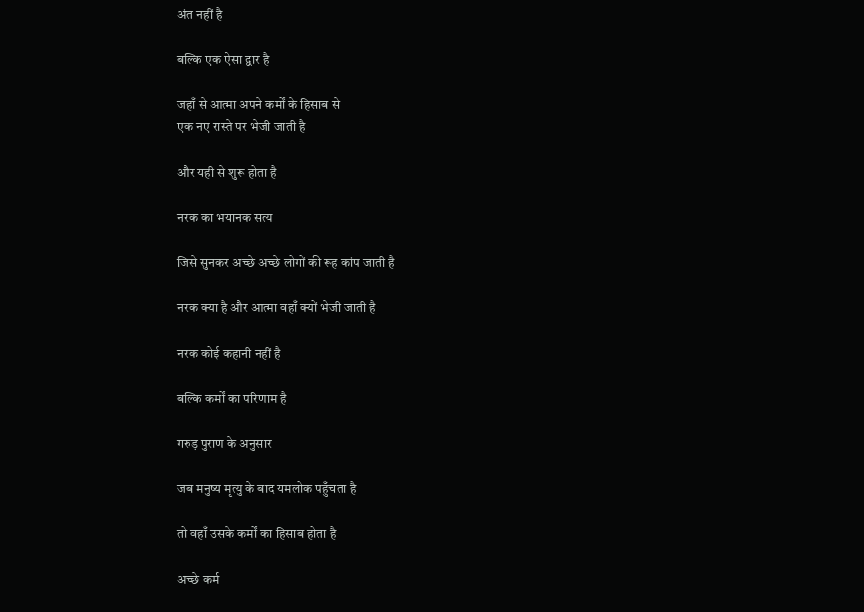अंत नहीं है

बल्कि एक ऐसा द्वार है

जहाँ से आत्मा अपने कर्मों के हिसाब से
एक नए रास्ते पर भेजी जाती है

और यही से शुरू होता है

नरक का भयानक सत्य

जिसे सुनकर अच्छे अच्छे लोगों की रूह कांप जाती है

नरक क्या है और आत्मा वहाँ क्यों भेजी जाती है

नरक कोई कहानी नहीं है

बल्कि कर्मों का परिणाम है

गरुड़ पुराण के अनुसार

जब मनुष्य मृत्यु के बाद यमलोक पहुँचता है

तो वहाँ उसके कर्मों का हिसाब होता है

अच्छे कर्म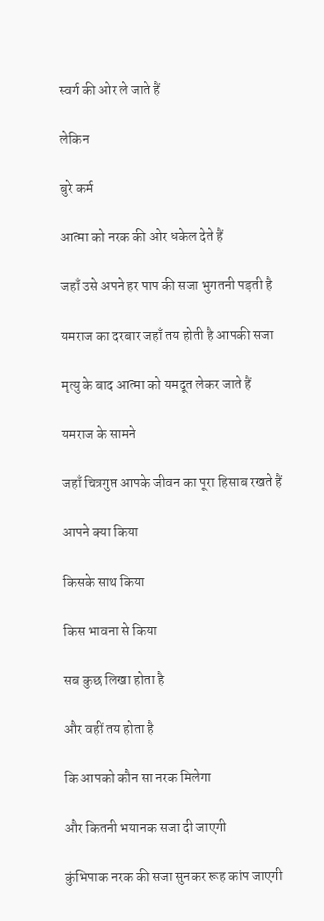स्वर्ग की ओर ले जाते हैं

लेकिन

बुरे कर्म

आत्मा को नरक की ओर धकेल देते हैं

जहाँ उसे अपने हर पाप की सजा भुगतनी पड़ती है

यमराज का दरबार जहाँ तय होती है आपकी सजा

मृत्यु के बाद आत्मा को यमदूत लेकर जाते हैं

यमराज के सामने

जहाँ चित्रगुप्त आपके जीवन का पूरा हिसाब रखते हैं

आपने क्या किया

किसके साथ किया

किस भावना से किया

सब कुछ लिखा होता है

और वहीं तय होता है

कि आपको कौन सा नरक मिलेगा

और कितनी भयानक सजा दी जाएगी

कुंभिपाक नरक की सजा सुनकर रूह कांप जाएगी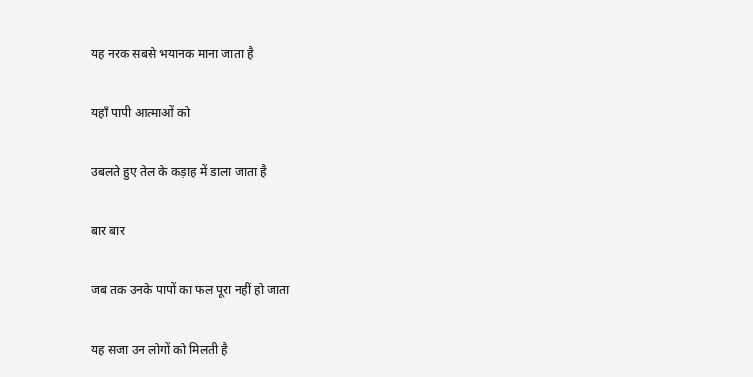यह नरक सबसे भयानक माना जाता है

यहाँ पापी आत्माओं को

उबलते हुए तेल के कड़ाह में डाला जाता है

बार बार

जब तक उनके पापों का फल पूरा नहीं हो जाता

यह सजा उन लोगों को मिलती है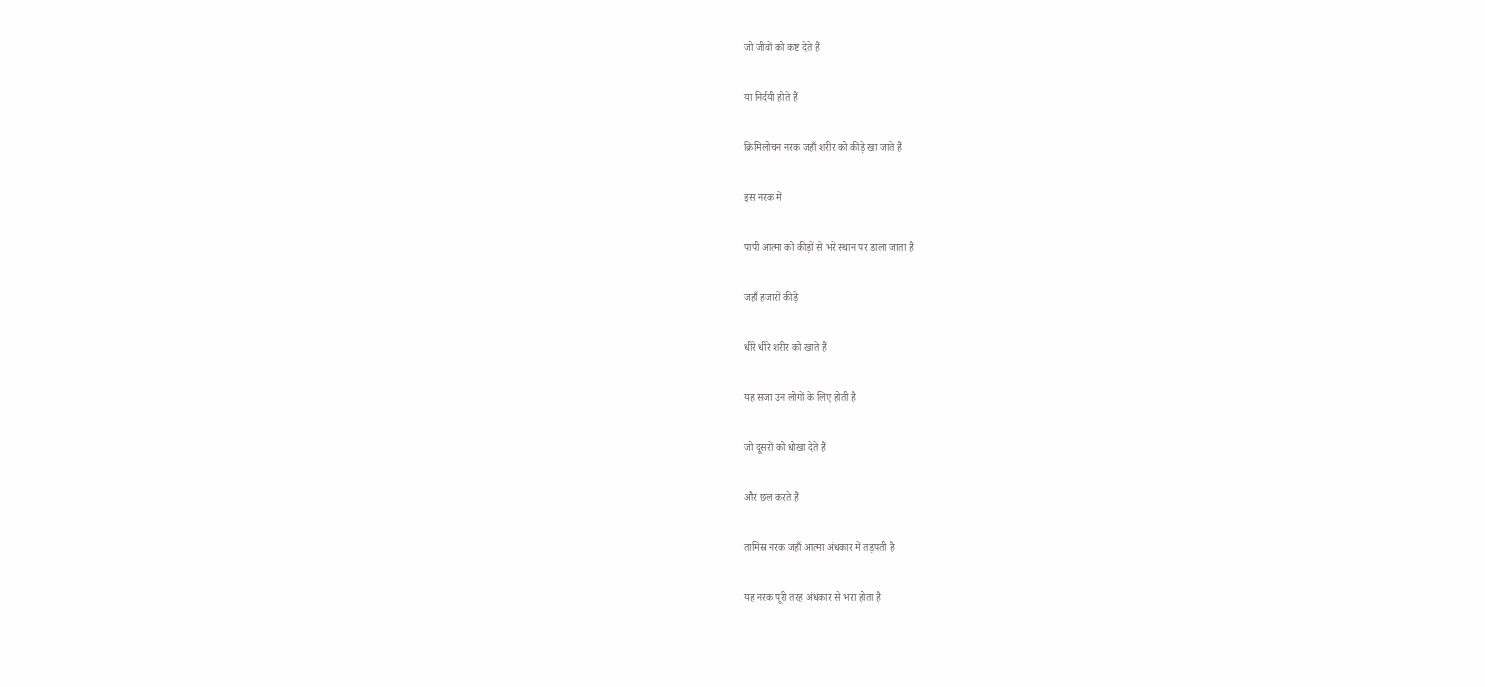जो जीवों को कष्ट देते हैं

या निर्दयी होते हैं

क्रिमिलोचन नरक जहाँ शरीर को कीड़े खा जाते हैं

इस नरक में

पापी आत्मा को कीड़ों से भरे स्थान पर डाला जाता है

जहाँ हजारों कीड़े

धीरे धीरे शरीर को खाते हैं

यह सजा उन लोगों के लिए होती है

जो दूसरों को धोखा देते हैं

और छल करते हैं

तामिस्र नरक जहाँ आत्मा अंधकार में तड़पती है

यह नरक पूरी तरह अंधकार से भरा होता है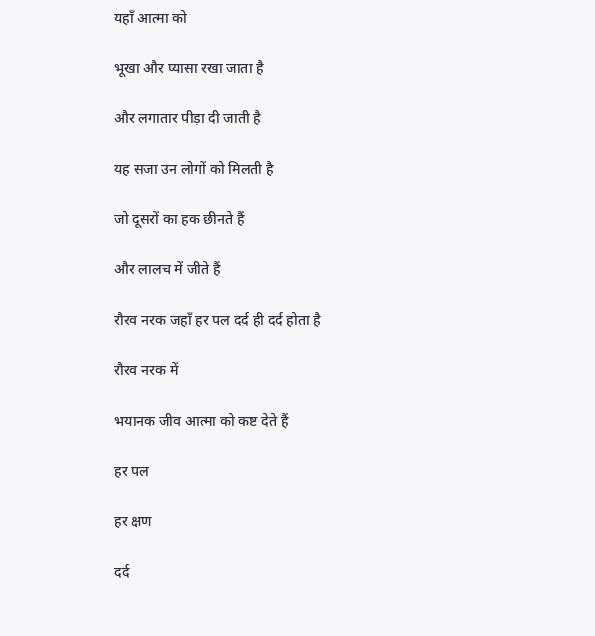यहाँ आत्मा को

भूखा और प्यासा रखा जाता है

और लगातार पीड़ा दी जाती है

यह सजा उन लोगों को मिलती है

जो दूसरों का हक छीनते हैं

और लालच में जीते हैं

रौरव नरक जहाँ हर पल दर्द ही दर्द होता है

रौरव नरक में

भयानक जीव आत्मा को कष्ट देते हैं

हर पल

हर क्षण

दर्द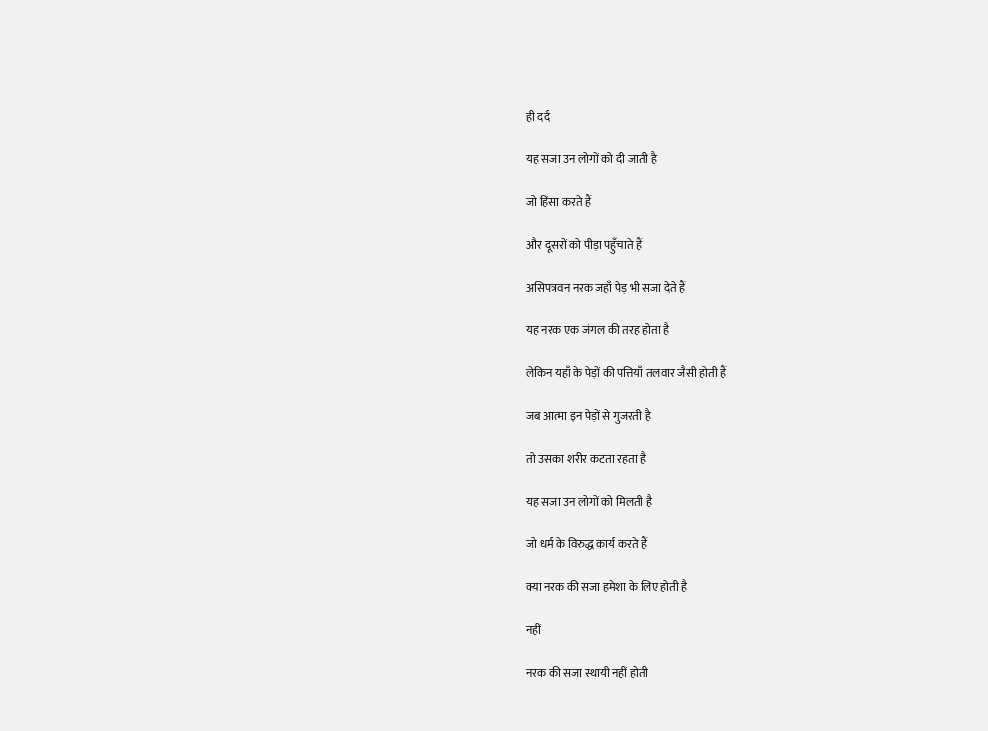ही दर्द

यह सजा उन लोगों को दी जाती है

जो हिंसा करते हैं

और दूसरों को पीड़ा पहुँचाते हैं

असिपत्रवन नरक जहाँ पेड़ भी सजा देते हैं

यह नरक एक जंगल की तरह होता है

लेकिन यहाँ के पेड़ों की पत्तियाँ तलवार जैसी होती हैं

जब आत्मा इन पेड़ों से गुजरती है

तो उसका शरीर कटता रहता है

यह सजा उन लोगों को मिलती है

जो धर्म के विरुद्ध कार्य करते हैं

क्या नरक की सजा हमेशा के लिए होती है

नहीं

नरक की सजा स्थायी नहीं होती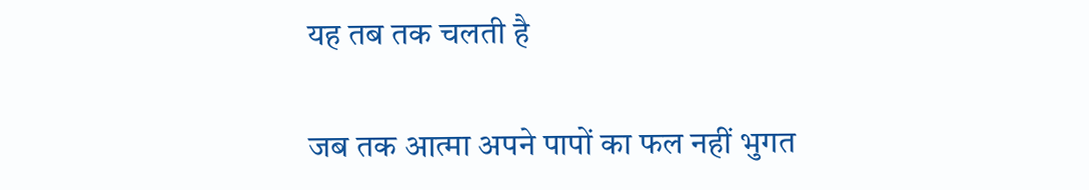यह तब तक चलती है

जब तक आत्मा अपने पापों का फल नहीं भुगत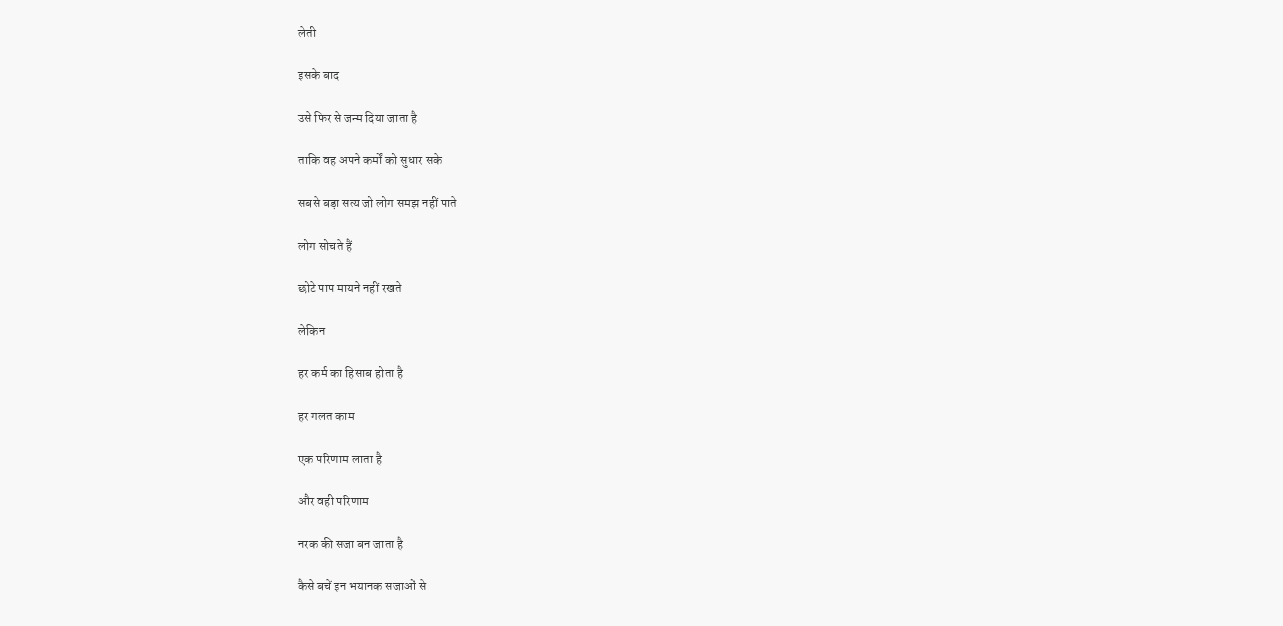लेती

इसके बाद

उसे फिर से जन्म दिया जाता है

ताकि वह अपने कर्मों को सुधार सके

सबसे बड़ा सत्य जो लोग समझ नहीं पाते

लोग सोचते हैं

छोटे पाप मायने नहीं रखते

लेकिन

हर कर्म का हिसाब होता है

हर गलत काम

एक परिणाम लाता है

और वही परिणाम

नरक की सजा बन जाता है

कैसे बचें इन भयानक सजाओं से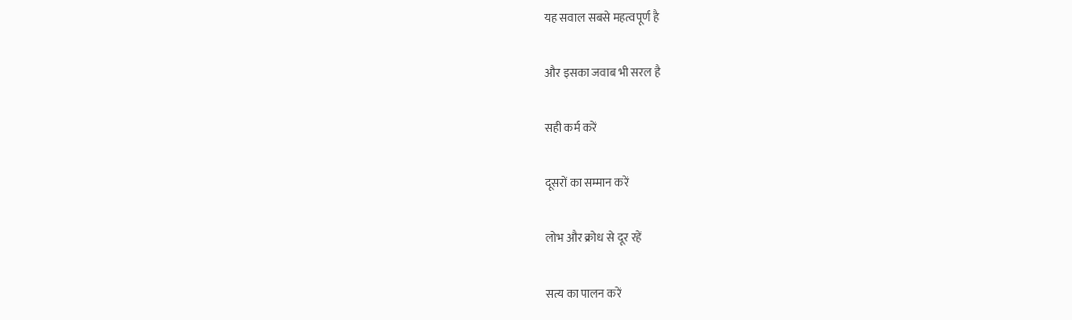यह सवाल सबसे महत्वपूर्ण है

और इसका जवाब भी सरल है

सही कर्म करें

दूसरों का सम्मान करें

लोभ और क्रोध से दूर रहें

सत्य का पालन करें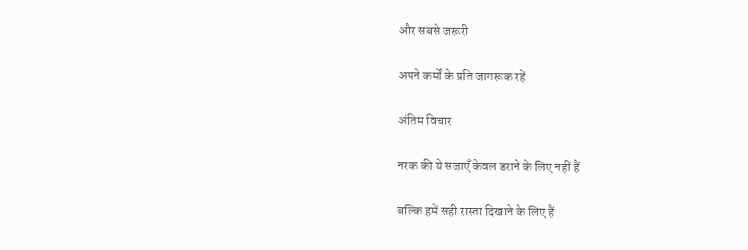और सबसे जरूरी

अपने कर्मों के प्रति जागरूक रहें

अंतिम विचार

नरक की ये सजाएँ केवल डराने के लिए नहीं हैं

बल्कि हमें सही रास्ता दिखाने के लिए हैं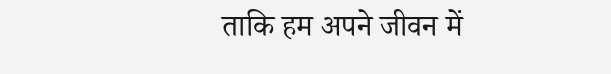ताकि हम अपने जीवन में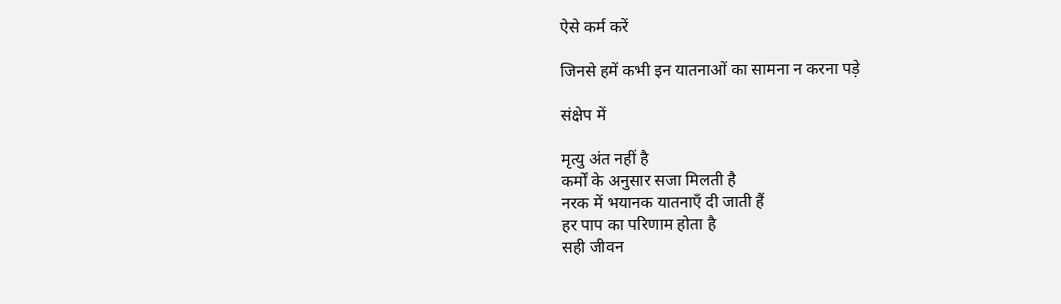ऐसे कर्म करें

जिनसे हमें कभी इन यातनाओं का सामना न करना पड़े

संक्षेप में

मृत्यु अंत नहीं है
कर्मों के अनुसार सजा मिलती है
नरक में भयानक यातनाएँ दी जाती हैं
हर पाप का परिणाम होता है
सही जीवन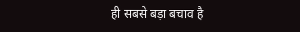ही सबसे बड़ा बचाव है